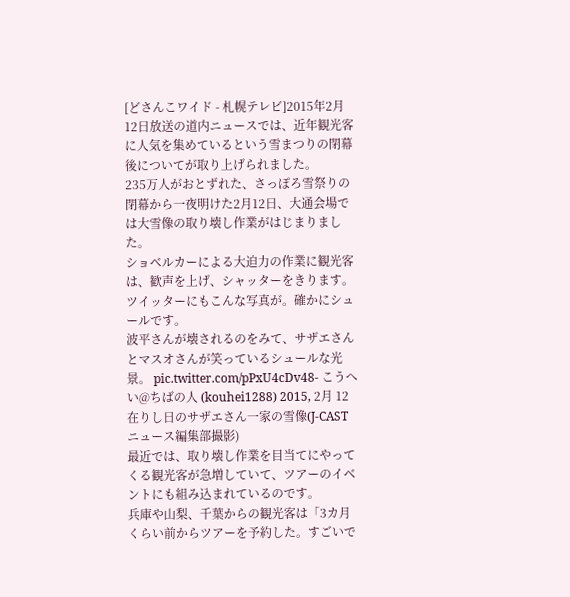[どさんこワイド - 札幌テレビ]2015年2月12日放送の道内ニュースでは、近年観光客に人気を集めているという雪まつりの閉幕後についてが取り上げられました。
235万人がおとずれた、さっぽろ雪祭りの閉幕から一夜明けた2月12日、大通会場では大雪像の取り壊し作業がはじまりました。
ショベルカーによる大迫力の作業に観光客は、歓声を上げ、シャッターをきります。
ツイッターにもこんな写真が。確かにシュールです。
波平さんが壊されるのをみて、サザエさんとマスオさんが笑っているシュールな光景。 pic.twitter.com/pPxU4cDv48- こうへい@ちばの人 (kouhei1288) 2015, 2月 12
在りし日のサザエさん一家の雪像(J-CASTニュース編集部撮影)
最近では、取り壊し作業を目当てにやってくる観光客が急増していて、ツアーのイベントにも組み込まれているのです。
兵庫や山梨、千葉からの観光客は「3カ月くらい前からツアーを予約した。すごいで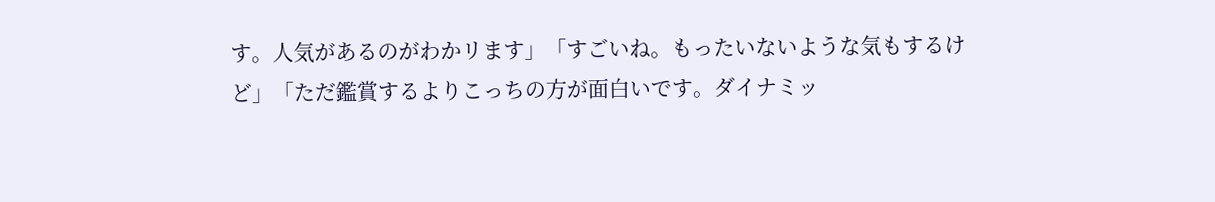す。人気があるのがわかリます」「すごいね。もったいないような気もするけど」「ただ鑑賞するよりこっちの方が面白いです。ダイナミッ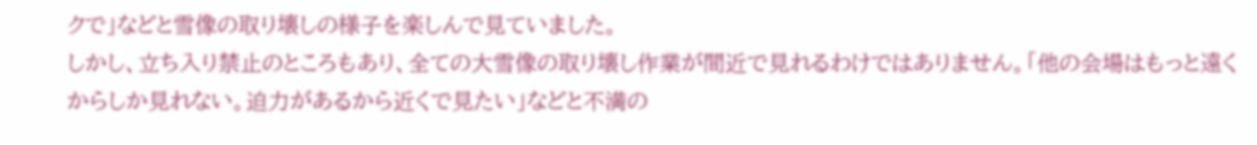クで」などと雪像の取り壊しの様子を楽しんで見ていました。
しかし、立ち入り禁止のところもあり、全ての大雪像の取り壊し作業が間近で見れるわけではありません。「他の会場はもっと遠くからしか見れない。迫力があるから近くで見たい」などと不満の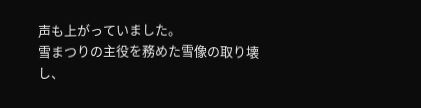声も上がっていました。
雪まつりの主役を務めた雪像の取り壊し、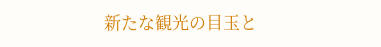新たな観光の目玉と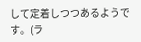して定着しつつあるようです。(ラ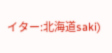イター:北海道saki)